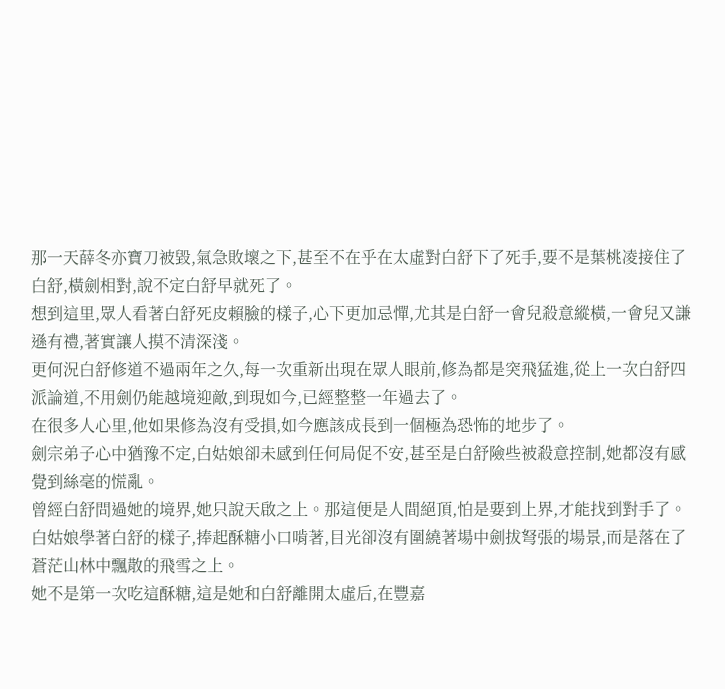那一天薛冬亦寶刀被毀,氣急敗壞之下,甚至不在乎在太虛對白舒下了死手,要不是葉桃凌接住了白舒,橫劍相對,說不定白舒早就死了。
想到這里,眾人看著白舒死皮賴臉的樣子,心下更加忌憚,尤其是白舒一會兒殺意縱橫,一會兒又謙遜有禮,著實讓人摸不清深淺。
更何況白舒修道不過兩年之久,每一次重新出現在眾人眼前,修為都是突飛猛進,從上一次白舒四派論道,不用劍仍能越境迎敵,到現如今,已經整整一年過去了。
在很多人心里,他如果修為沒有受損,如今應該成長到一個極為恐怖的地步了。
劍宗弟子心中猶豫不定,白姑娘卻未感到任何局促不安,甚至是白舒險些被殺意控制,她都沒有感覺到絲毫的慌亂。
曾經白舒問過她的境界,她只說天啟之上。那這便是人間絕頂,怕是要到上界,才能找到對手了。
白姑娘學著白舒的樣子,捧起酥糖小口啃著,目光卻沒有圍繞著場中劍拔弩張的場景,而是落在了蒼茫山林中飄散的飛雪之上。
她不是第一次吃這酥糖,這是她和白舒離開太虛后,在豐嘉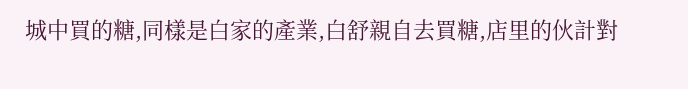城中買的糖,同樣是白家的產業,白舒親自去買糖,店里的伙計對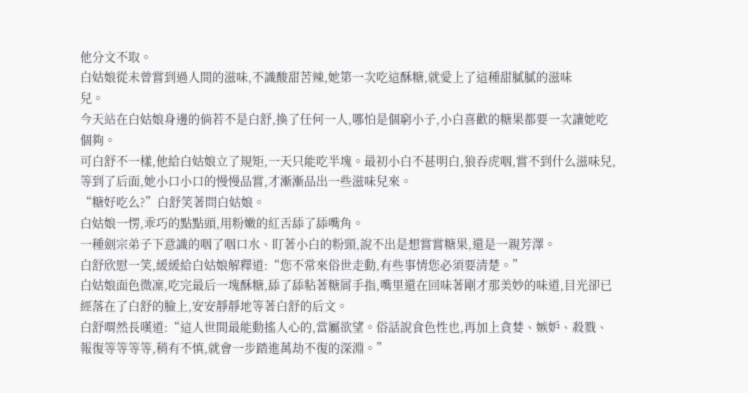他分文不取。
白姑娘從未曾嘗到過人間的滋味,不識酸甜苦辣,她第一次吃這酥糖,就愛上了這種甜膩膩的滋味
兒。
今天站在白姑娘身邊的倘若不是白舒,換了任何一人,哪怕是個窮小子,小白喜歡的糖果都要一次讓她吃個夠。
可白舒不一樣,他給白姑娘立了規矩,一天只能吃半塊。最初小白不甚明白,狼吞虎咽,嘗不到什么滋味兒,等到了后面,她小口小口的慢慢品嘗,才漸漸品出一些滋味兒來。
“糖好吃么?”白舒笑著問白姑娘。
白姑娘一愣,乖巧的點點頭,用粉嫩的紅舌舔了舔嘴角。
一種劍宗弟子下意識的咽了咽口水、盯著小白的粉頸,說不出是想嘗嘗糖果,還是一親芳澤。
白舒欣慰一笑,緩緩給白姑娘解釋道:“您不常來俗世走動,有些事情您必須要清楚。”
白姑娘面色微凜,吃完最后一塊酥糖,舔了舔粘著糖屑手指,嘴里還在回味著剛才那美妙的味道,目光卻已經落在了白舒的臉上,安安靜靜地等著白舒的后文。
白舒喟然長嘆道:“這人世間最能動搖人心的,當屬欲望。俗話說食色性也,再加上貪婪、嫉妒、殺戮、報復等等等等,稍有不慎,就會一步踏進萬劫不復的深淵。”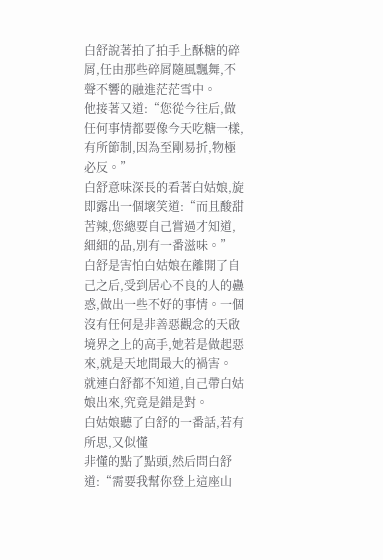白舒說著拍了拍手上酥糖的碎屑,任由那些碎屑隨風飄舞,不聲不響的融進茫茫雪中。
他接著又道:“您從今往后,做任何事情都要像今天吃糖一樣,有所節制,因為至剛易折,物極必反。”
白舒意味深長的看著白姑娘,旋即露出一個壞笑道:“而且酸甜苦辣,您總要自己嘗過才知道,細細的品,別有一番滋味。”
白舒是害怕白姑娘在離開了自己之后,受到居心不良的人的蠱惑,做出一些不好的事情。一個沒有任何是非善惡觀念的天啟境界之上的高手,她若是做起惡來,就是天地間最大的禍害。
就連白舒都不知道,自己帶白姑娘出來,究竟是錯是對。
白姑娘聽了白舒的一番話,若有所思,又似懂
非懂的點了點頭,然后問白舒道:“需要我幫你登上這座山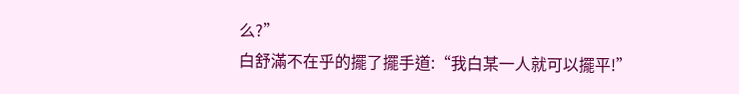么?”
白舒滿不在乎的擺了擺手道:“我白某一人就可以擺平!”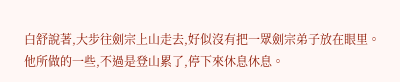白舒說著,大步往劍宗上山走去,好似沒有把一眾劍宗弟子放在眼里。
他所做的一些,不過是登山累了,停下來休息休息。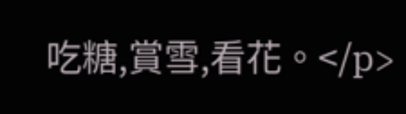吃糖,賞雪,看花。</p>